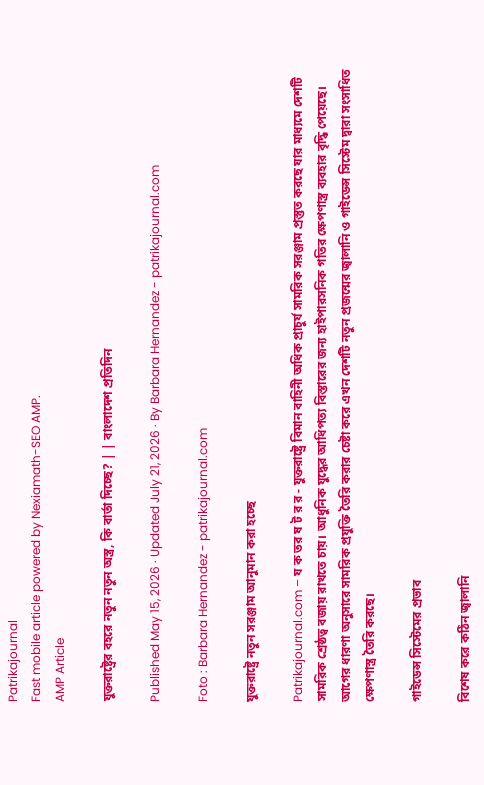Patrikajournal
Fast mobile article powered by Nexiamath-SEO AMP.
AMP Article

যুক্তরাষ্ট্রের বহরে নতুন নতুন অস্ত্র, কি বার্তা দিচ্ছে? | | বাংলাদেশ প্রতিদিন

Published May 15, 2026 · Updated July 21, 2026 · By Barbara Hernandez - patrikajournal.com

Foto : Barbara Hernandez - patrikajournal.com

যুক্তরাষ্ট্রে নতুন সরঞ্জাম আনুমান করা হচ্ছে

Patrikajournal.com – য ক তর ষ ট র র - যুক্তরাষ্ট্রে বিমান বাহিনী অধিক প্রাচুর্য সামরিক সরঞ্জাম প্রস্তুত করছে যার মাধ্যমে দেশটি সামরিক শ্রেষ্ঠত্ব বজায় রাখতে চায়। আধুনিক যুদ্ধের আধিপত্য বিস্তারের জন্য হাইপারসনিক গতির ক্ষেপণাস্ত্র ব্যবহার বৃদ্ধি পেয়েছে। আগের ধারণা অনুসারে সামরিক প্রযুক্তি তৈরি করার চেষ্টা করে এখন দেশটি নতুন প্রজন্মের জ্বালানি ও গাইডেন্স সিস্টেম দ্বারা সংসাধিত ক্ষেপণাস্ত্র তৈরি করছে।

গাইডেন্স সিস্টেমের প্রভাব

বিশেষ করে কঠিন জ্বালানি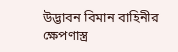উদ্ভাবন বিমান বাহিনীর ক্ষেপণাস্ত্র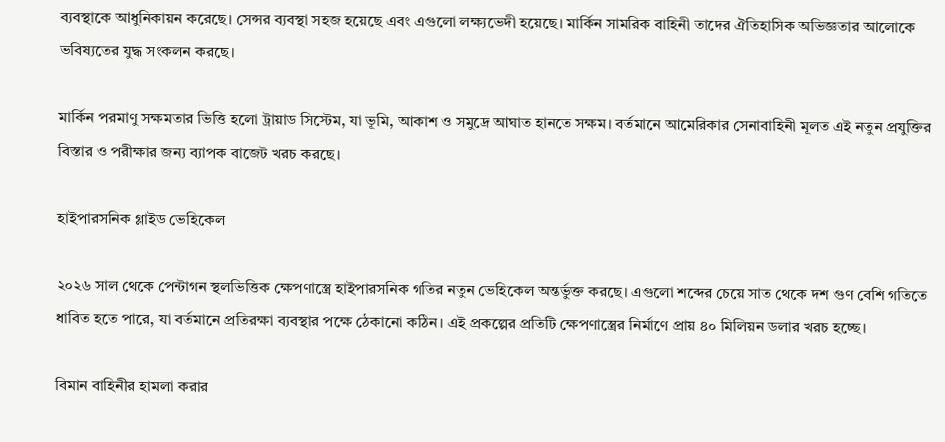ব্যবস্থাকে আধুনিকায়ন করেছে। সেন্সর ব্যবস্থা সহজ হয়েছে এবং এগুলো লক্ষ্যভেদী হয়েছে। মার্কিন সামরিক বাহিনী তাদের ঐতিহাসিক অভিজ্ঞতার আলোকে ভবিষ্যতের যুদ্ধ সংকলন করছে।

মার্কিন পরমাণু সক্ষমতার ভিত্তি হলো ট্রায়াড সিস্টেম, যা ভূমি, আকাশ ও সমুদ্রে আঘাত হানতে সক্ষম। বর্তমানে আমেরিকার সেনাবাহিনী মূলত এই নতুন প্রযুক্তির বিস্তার ও পরীক্ষার জন্য ব্যাপক বাজেট খরচ করছে।

হাইপারসনিক গ্লাইড ভেহিকেল

২০২৬ সাল থেকে পেন্টাগন স্থলভিত্তিক ক্ষেপণাস্ত্রে হাইপারসনিক গতির নতুন ভেহিকেল অন্তর্ভুক্ত করছে। এগুলো শব্দের চেয়ে সাত থেকে দশ গুণ বেশি গতিতে ধাবিত হতে পারে, যা বর্তমানে প্রতিরক্ষা ব্যবস্থার পক্ষে ঠেকানো কঠিন। এই প্রকল্পের প্রতিটি ক্ষেপণাস্ত্রের নির্মাণে প্রায় ৪০ মিলিয়ন ডলার খরচ হচ্ছে।

বিমান বাহিনীর হামলা করার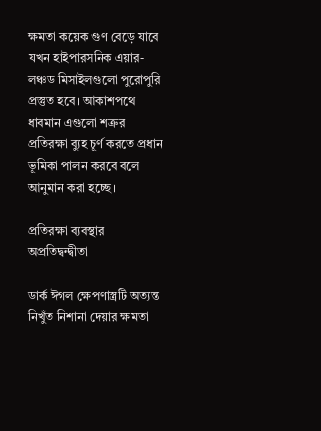ক্ষমতা কয়েক গুণ বেড়ে যাবে যখন হাইপারসনিক এয়ার-লঞ্চড মিসাইলগুলো পুরোপুরি প্রস্তুত হবে। আকাশপথে ধাবমান এগুলো শত্রুর প্রতিরক্ষা ব্যুহ চূর্ণ করতে প্রধান ভূমিকা পালন করবে বলে আনুমান করা হচ্ছে।

প্রতিরক্ষা ব্যবস্থার অপ্রতিদ্বন্দ্বীতা

ডার্ক ঈগল ক্ষেপণাস্ত্রটি অত্যন্ত নিখুঁত নিশানা দেয়ার ক্ষমতা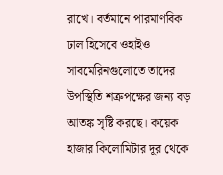রাখে। বর্তমানে পারমাণবিক ঢাল হিসেবে ওহাইও সাবমেরিনগুলোতে তাদের উপস্থিতি শত্রুপক্ষের জন্য বড় আতঙ্ক সৃষ্টি করছে। কয়েক হাজার কিলোমিটার দূর থেকে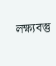লক্ষ্যবস্তু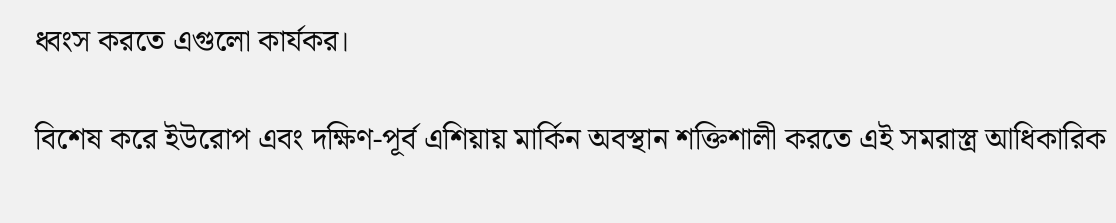ধ্বংস করতে এগুলো কার্যকর।

বিশেষ করে ইউরোপ এবং দক্ষিণ-পূর্ব এশিয়ায় মার্কিন অবস্থান শক্তিশালী করতে এই সমরাস্ত্র আধিকারিক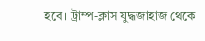হবে। ট্রাম্প-ক্লাস যুদ্ধজাহাজ থেকে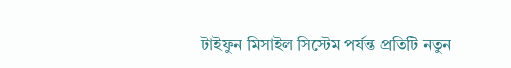টাইফুন মিসাইল সিস্টেম পর্যন্ত প্রতিটি নতুন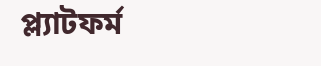প্ল্যাটফর্ম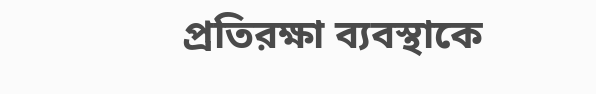প্রতিরক্ষা ব্যবস্থাকে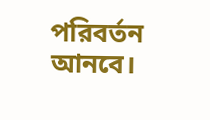পরিবর্তন আনবে।